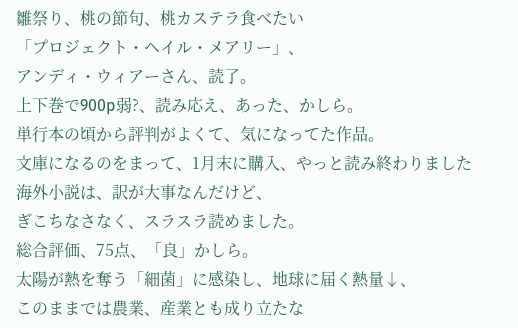雛祭り、桃の節句、桃カステラ食べたい
「プロジェクト・ヘイル・メアリー」、
アンディ・ウィアーさん、読了。
上下巻で900p弱?、読み応え、あった、かしら。
単行本の頃から評判がよくて、気になってた作品。
文庫になるのをまって、1月末に購入、やっと読み終わりました
海外小説は、訳が大事なんだけど、
ぎこちなさなく、スラスラ読めました。
総合評価、75点、「良」かしら。
太陽が熱を奪う「細菌」に感染し、地球に届く熱量↓、
このままでは農業、産業とも成り立たな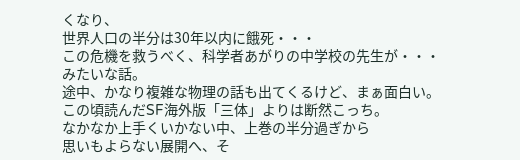くなり、
世界人口の半分は30年以内に餓死・・・
この危機を救うべく、科学者あがりの中学校の先生が・・・
みたいな話。
途中、かなり複雑な物理の話も出てくるけど、まぁ面白い。
この頃読んだSF海外版「三体」よりは断然こっち。
なかなか上手くいかない中、上巻の半分過ぎから
思いもよらない展開へ、そ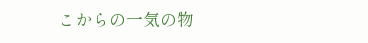こからの一気の物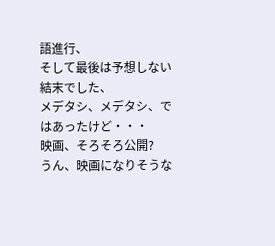語進行、
そして最後は予想しない結末でした、
メデタシ、メデタシ、ではあったけど・・・
映画、そろそろ公開?
うん、映画になりそうな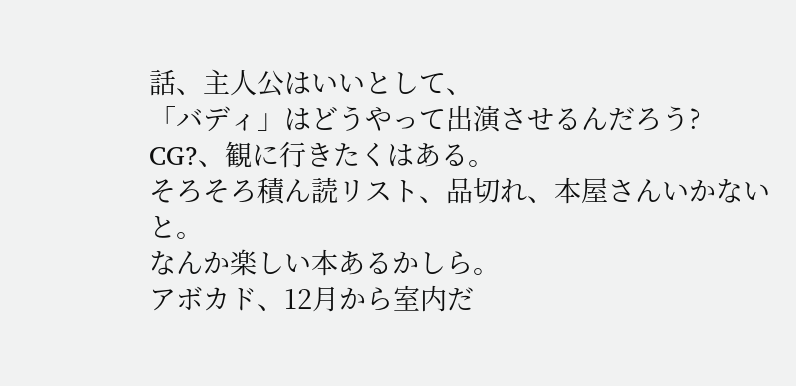話、主人公はいいとして、
「バディ」はどうやって出演させるんだろう?
CG?、観に行きたくはある。
そろそろ積ん読リスト、品切れ、本屋さんいかないと。
なんか楽しい本あるかしら。
アボカド、12月から室内だ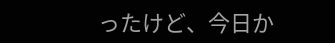ったけど、今日か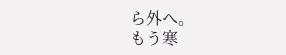ら外へ。
もう寒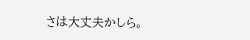さは大丈夫かしら。